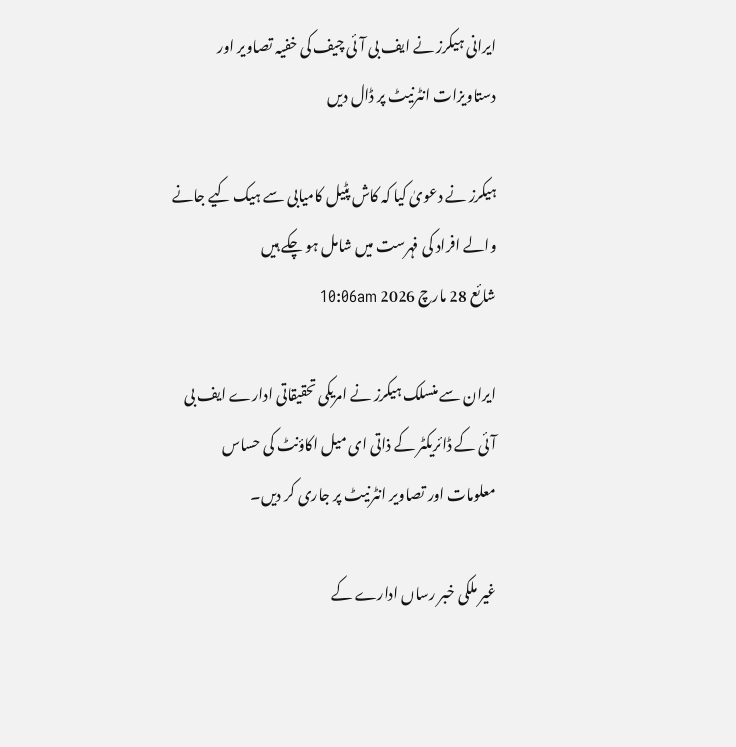ایرانی ہیکرز نے ایف بی آئی چیف کی خفیہ تصاویر اور دستاویزات انٹرنیٹ پر ڈال دیں

ہیکرز نے دعویٰ کیا کہ کاش پٹیل کامیابی سے ہیک کیے جانے والے افراد کی فہرست میں شامل ہو چکے ہیں
شائع 28 مارچ 2026 10:06am

ایران سے منسلک ہیکرز نے امریکی تحقیقاتی ادارے ایف بی آئی کے ڈائریکٹر کے ذاتی ای میل اکاؤنٹ کی حساس معلومات اور تصاویر انٹرنیٹ پر جاری کر دیں۔

غیر ملکی خبر رساں ادارے کے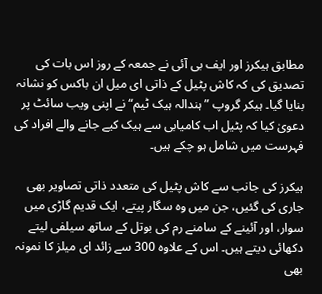مطابق ہیکرز اور ایف بی آئی نے جمعہ کے روز اس بات کی تصدیق کی کہ کاش پٹیل کے ذاتی ای میل ان باکس کو نشانہ بنایا گیا۔ ہیکر گروپ ”ہندالہ ہیک ٹیم“ نے اپنی ویب سائٹ پر دعویٰ کیا کہ پٹیل اب کامیابی سے ہیک کیے جانے والے افراد کی فہرست میں شامل ہو چکے ہیں۔

ہیکرز کی جانب سے کاش پٹیل کی متعدد ذاتی تصاویر بھی جاری کی گئیں، جن میں وہ سگار پیتے، ایک قدیم گاڑی میں سوار، اور آئینے کے سامنے رم کی بوتل کے ساتھ سیلفی لیتے دکھائی دیتے ہیں۔ اس کے علاوہ 300 سے زائد ای میلز کا نمونہ بھی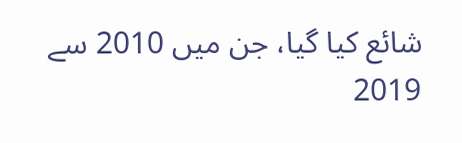شائع کیا گیا، جن میں 2010 سے 2019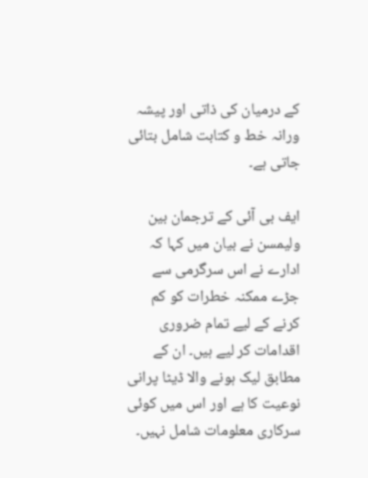کے درمیان کی ذاتی اور پیشہ ورانہ خط و کتابت شامل بتائی جاتی ہے۔

ایف بی آئی کے ترجمان بین ولیمسن نے بیان میں کہا کہ ادارے نے اس سرگرمی سے جڑے ممکنہ خطرات کو کم کرنے کے لیے تمام ضروری اقدامات کر لیے ہیں۔ ان کے مطابق لیک ہونے والا ڈیٹا پرانی نوعیت کا ہے اور اس میں کوئی سرکاری معلومات شامل نہیں۔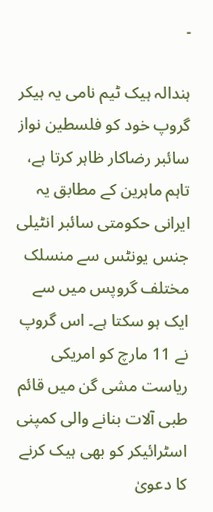۔

ہندالہ ہیک ٹیم نامی یہ ہیکر گروپ خود کو فلسطین نواز سائبر رضاکار ظاہر کرتا ہے، تاہم ماہرین کے مطابق یہ ایرانی حکومتی سائبر انٹیلی جنس یونٹس سے منسلک مختلف گروپس میں سے ایک ہو سکتا ہے۔ اس گروپ نے 11 مارچ کو امریکی ریاست مشی گن میں قائم طبی آلات بنانے والی کمپنی اسٹرائیکر کو بھی ہیک کرنے کا دعویٰ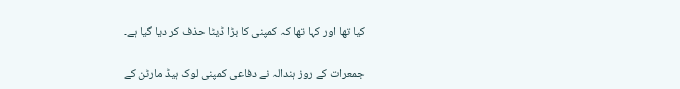کیا تھا اور کہا تھا کہ کمپنی کا بڑا ڈیٹا حذف کر دیا گیا ہے۔

جمعرات کے روز ہندالہ نے دفاعی کمپنی لوک ہیڈ مارٹن کے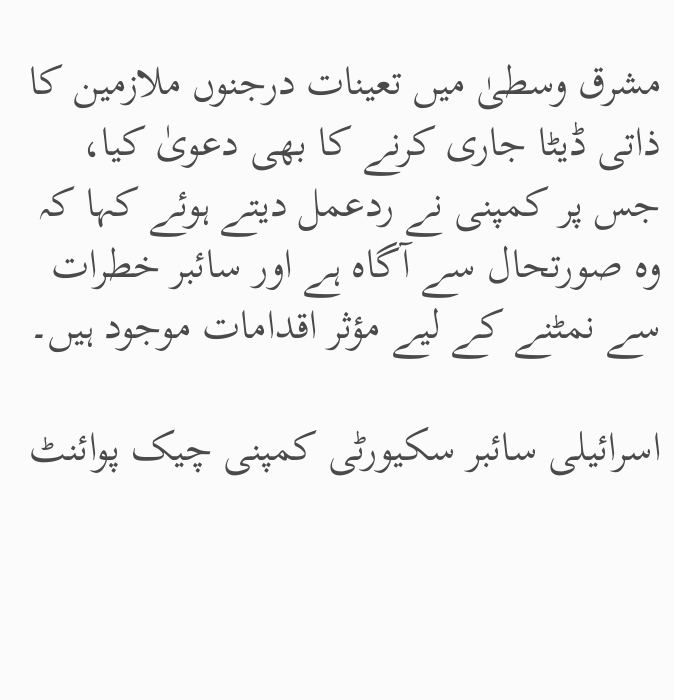مشرق وسطیٰ میں تعینات درجنوں ملازمین کا ذاتی ڈیٹا جاری کرنے کا بھی دعویٰ کیا، جس پر کمپنی نے ردعمل دیتے ہوئے کہا کہ وہ صورتحال سے آگاہ ہے اور سائبر خطرات سے نمٹنے کے لیے مؤثر اقدامات موجود ہیں۔

اسرائیلی سائبر سکیورٹی کمپنی چیک پوائنٹ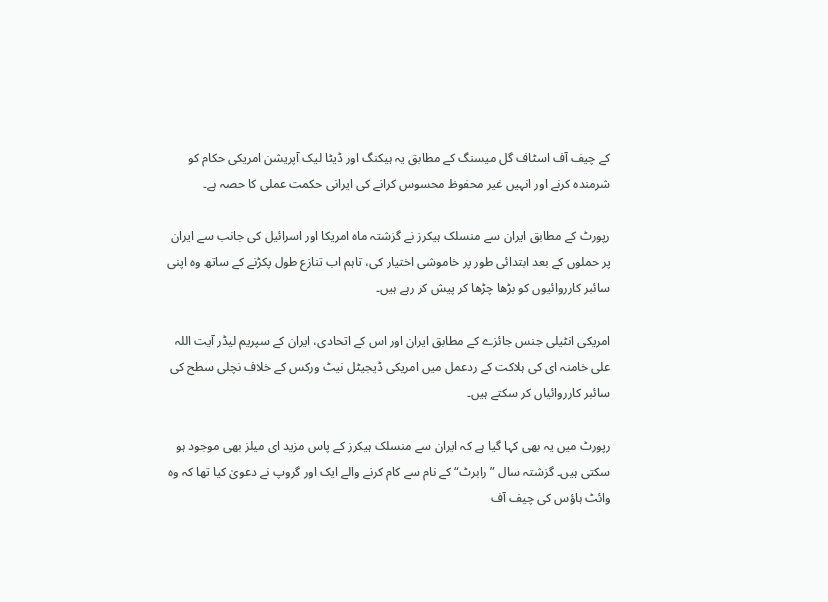کے چیف آف اسٹاف گل میسنگ کے مطابق یہ ہیکنگ اور ڈیٹا لیک آپریشن امریکی حکام کو شرمندہ کرنے اور انہیں غیر محفوظ محسوس کرانے کی ایرانی حکمت عملی کا حصہ ہے۔

رپورٹ کے مطابق ایران سے منسلک ہیکرز نے گزشتہ ماہ امریکا اور اسرائیل کی جانب سے ایران پر حملوں کے بعد ابتدائی طور پر خاموشی اختیار کی، تاہم اب تنازع طول پکڑنے کے ساتھ وہ اپنی سائبر کارروائیوں کو بڑھا چڑھا کر پیش کر رہے ہیں۔

امریکی انٹیلی جنس جائزے کے مطابق ایران اور اس کے اتحادی، ایران کے سپریم لیڈر آیت اللہ علی خامنہ ای کی ہلاکت کے ردعمل میں امریکی ڈیجیٹل نیٹ ورکس کے خلاف نچلی سطح کی سائبر کارروائیاں کر سکتے ہیں۔

رپورٹ میں یہ بھی کہا گیا ہے کہ ایران سے منسلک ہیکرز کے پاس مزید ای میلز بھی موجود ہو سکتی ہیں۔ گزشتہ سال ”رابرٹ“ کے نام سے کام کرنے والے ایک اور گروپ نے دعویٰ کیا تھا کہ وہ وائٹ ہاؤس کی چیف آف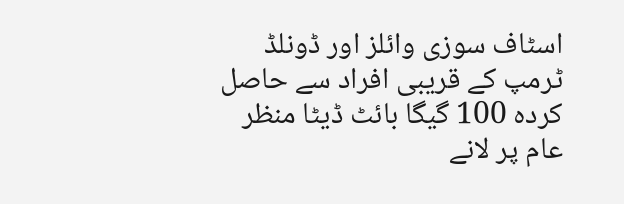اسٹاف سوزی وائلز اور ڈونلڈ ٹرمپ کے قریبی افراد سے حاصل کردہ 100 گیگا بائٹ ڈیٹا منظر عام پر لانے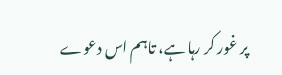پر غور کر رہا ہے، تاہم اس دعوے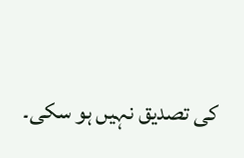کی تصدیق نہیں ہو سکی۔